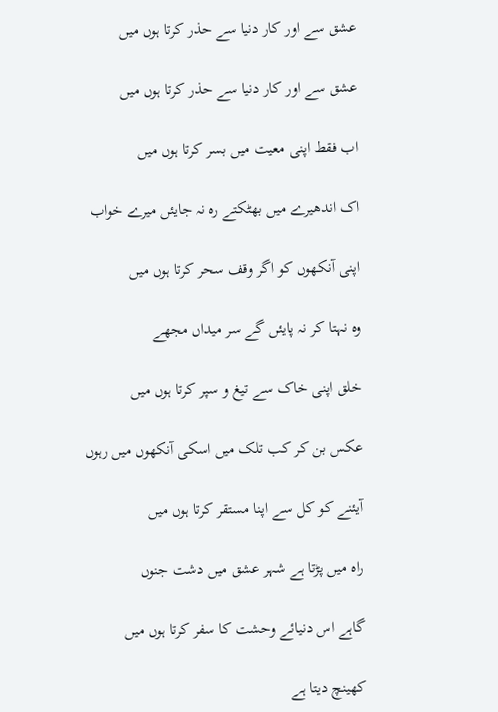عشق سے اور کار دنیا سے حذر کرتا ہوں میں

عشق سے اور کار دنیا سے حذر کرتا ہوں میں

اب فقط اپنی معیت میں بسر کرتا ہوں میں

اک اندھیرے میں بھٹکتے رہ نہ جایئں میرے خواب

اپنی آنکھوں کو اگر وقف سحر کرتا ہوں میں

وہ نہتا کر نہ پایئں گے سر میداں مجھے

خلق اپنی خاک سے تیغ و سپر کرتا ہوں میں

عکس بن کر کب تلک میں اسکی آنکھوں میں رہوں

آیئنے کو کل سے اپنا مستقر کرتا ہوں میں

راہ میں پڑتا ہے شہر عشق میں دشت جنوں

گاہے اس دنیائے وحشت کا سفر کرتا ہوں میں

کھینچ دیتا ہے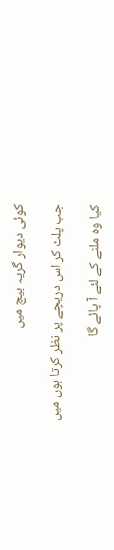کوئی دیوار گریہ بیچ میں

جب پلٹ کر اس دریچے پر نظر کرتا ہوں میں

کیا وہ ملنے کے لئے آ پائے گا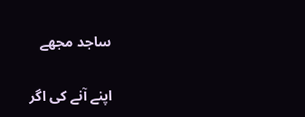ساجد مجھے

اپنے آنے کی اگر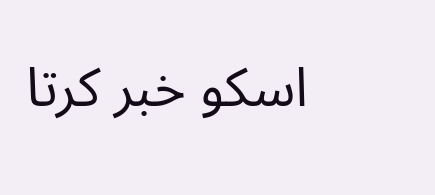اسکو خبر کرتا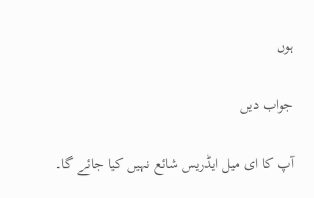ہوں

جواب دیں

آپ کا ای میل ایڈریس شائع نہیں کیا جائے گا۔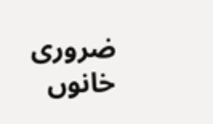ضروری خانوں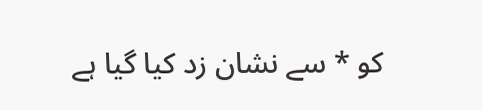کو * سے نشان زد کیا گیا ہے